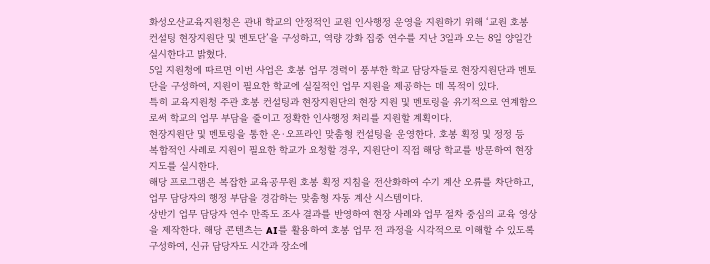화성오산교육지원청은 관내 학교의 안정적인 교원 인사행정 운영을 지원하기 위해 ‘교원 호봉 컨설팅 현장지원단 및 멘토단’을 구성하고, 역량 강화 집중 연수를 지난 3일과 오는 8일 양일간 실시한다고 밝혔다.
5일 지원청에 따르면 이번 사업은 호봉 업무 경력이 풍부한 학교 담당자들로 현장지원단과 멘토단을 구성하여, 지원이 필요한 학교에 실질적인 업무 지원을 제공하는 데 목적이 있다.
특히 교육지원청 주관 호봉 컨설팅과 현장지원단의 현장 지원 및 멘토링을 유기적으로 연계함으로써 학교의 업무 부담을 줄이고 정확한 인사행정 처리를 지원할 계획이다.
현장지원단 및 멘토링을 통한 온·오프라인 맞춤형 컨설팅을 운영한다. 호봉 획정 및 정정 등 복합적인 사례로 지원이 필요한 학교가 요청할 경우, 지원단이 직접 해당 학교를 방문하여 현장 지도를 실시한다.
해당 프로그램은 복잡한 교육공무원 호봉 획정 지침을 전산화하여 수기 계산 오류를 차단하고, 업무 담당자의 행정 부담을 경감하는 맞춤형 자동 계산 시스템이다.
상반기 업무 담당자 연수 만족도 조사 결과를 반영하여 현장 사례와 업무 절차 중심의 교육 영상을 제작한다. 해당 콘텐츠는 AI를 활용하여 호봉 업무 전 과정을 시각적으로 이해할 수 있도록 구성하여, 신규 담당자도 시간과 장소에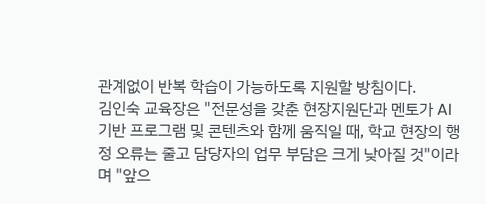관계없이 반복 학습이 가능하도록 지원할 방침이다.
김인숙 교육장은 "전문성을 갖춘 현장지원단과 멘토가 AI 기반 프로그램 및 콘텐츠와 함께 움직일 때, 학교 현장의 행정 오류는 줄고 담당자의 업무 부담은 크게 낮아질 것"이라며 "앞으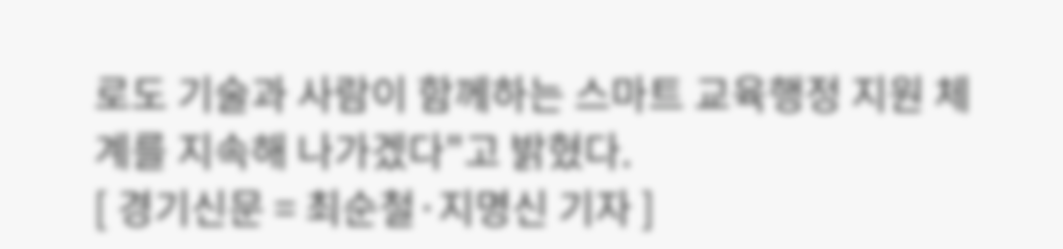로도 기술과 사람이 함께하는 스마트 교육행정 지원 체계를 지속해 나가겠다"고 밝혔다.
[ 경기신문 = 최순철·지명신 기자 ]